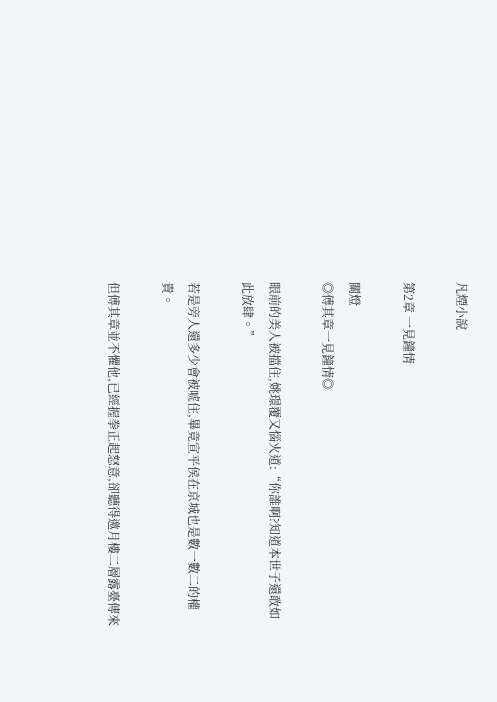凡煙小說

第2章 一見鐘情

關燈
◎傅其章一見鐘情◎

眼前的美人被擋住,姚璟覆又惱火道:“你誰啊?知道本世子還敢如此放肆。”

若是旁人還多少會被唬住,畢竟宣平侯在京城也是數一數二的權貴。

但傅其章並不懼他,已經握拳正起怒意,卻聽得邀月樓二層露臺傳來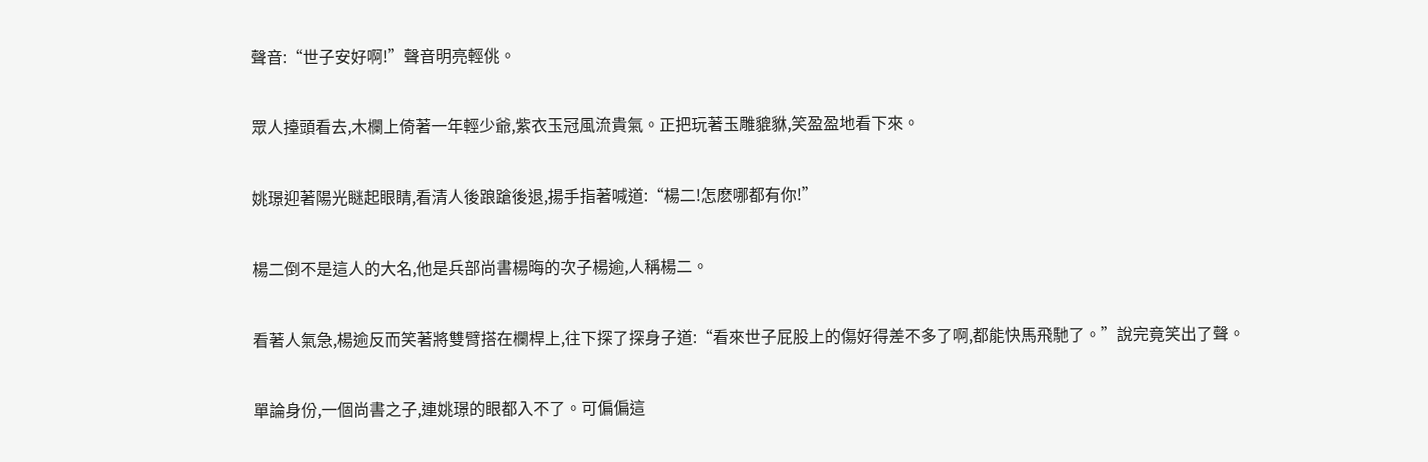聲音:“世子安好啊!”聲音明亮輕佻。

眾人擡頭看去,木欄上倚著一年輕少爺,紫衣玉冠風流貴氣。正把玩著玉雕貔貅,笑盈盈地看下來。

姚璟迎著陽光瞇起眼睛,看清人後踉蹌後退,揚手指著喊道:“楊二!怎麽哪都有你!”

楊二倒不是這人的大名,他是兵部尚書楊晦的次子楊逾,人稱楊二。

看著人氣急,楊逾反而笑著將雙臂搭在欄桿上,往下探了探身子道:“看來世子屁股上的傷好得差不多了啊,都能快馬飛馳了。”說完竟笑出了聲。

單論身份,一個尚書之子,連姚璟的眼都入不了。可偏偏這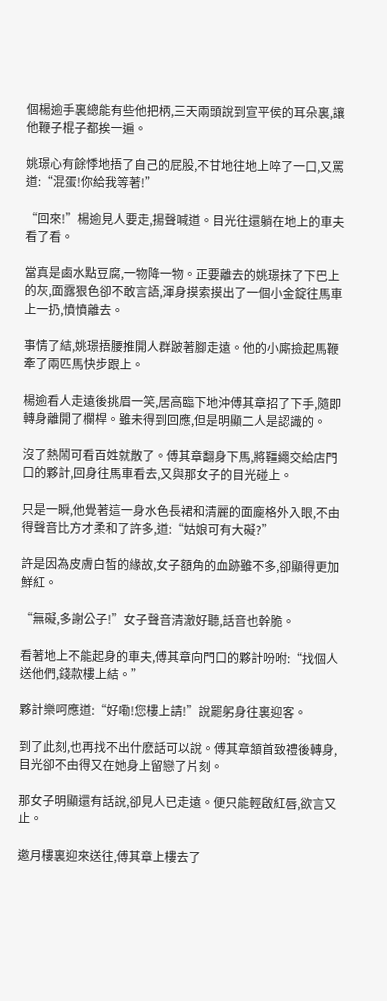個楊逾手裏總能有些他把柄,三天兩頭說到宣平侯的耳朵裏,讓他鞭子棍子都挨一遍。

姚璟心有餘悸地捂了自己的屁股,不甘地往地上啐了一口,又罵道:“混蛋!你給我等著!”

“回來!”楊逾見人要走,揚聲喊道。目光往還躺在地上的車夫看了看。

當真是鹵水點豆腐,一物降一物。正要離去的姚璟抹了下巴上的灰,面露狠色卻不敢言語,渾身摸索摸出了一個小金錠往馬車上一扔,憤憤離去。

事情了結,姚璟捂腰推開人群跛著腳走遠。他的小廝撿起馬鞭牽了兩匹馬快步跟上。

楊逾看人走遠後挑眉一笑,居高臨下地沖傅其章招了下手,隨即轉身離開了欄桿。雖未得到回應,但是明顯二人是認識的。

沒了熱鬧可看百姓就散了。傅其章翻身下馬,將韁繩交給店門口的夥計,回身往馬車看去,又與那女子的目光碰上。

只是一瞬,他覺著這一身水色長裙和清麗的面龐格外入眼,不由得聲音比方才柔和了許多,道:“姑娘可有大礙?”

許是因為皮膚白皙的緣故,女子額角的血跡雖不多,卻顯得更加鮮紅。

“無礙,多謝公子!”女子聲音清澈好聽,話音也幹脆。

看著地上不能起身的車夫,傅其章向門口的夥計吩咐:“找個人送他們,錢款樓上結。”

夥計樂呵應道:“好嘞!您樓上請!”說罷躬身往裏迎客。

到了此刻,也再找不出什麽話可以說。傅其章頷首致禮後轉身,目光卻不由得又在她身上留戀了片刻。

那女子明顯還有話說,卻見人已走遠。便只能輕啟紅唇,欲言又止。

邀月樓裏迎來送往,傅其章上樓去了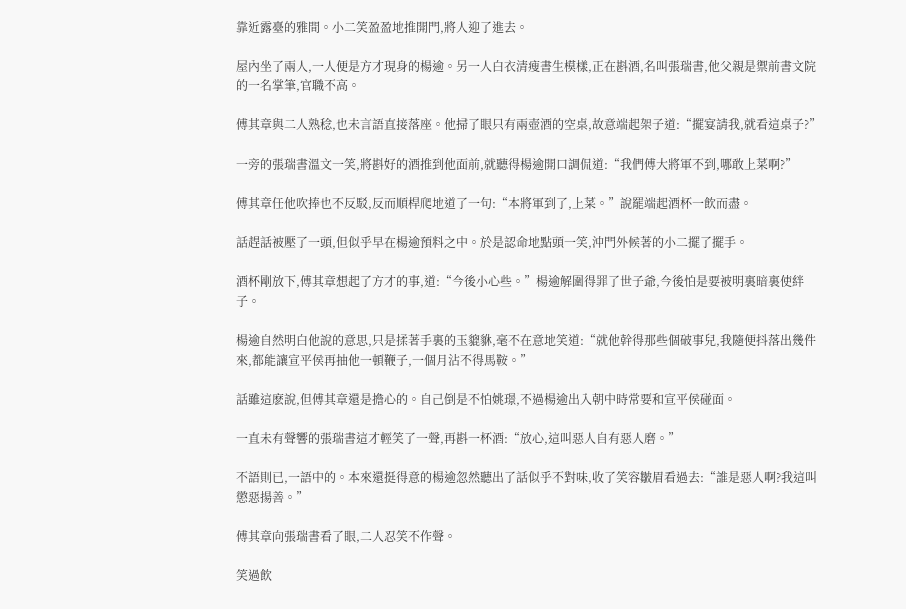靠近露臺的雅間。小二笑盈盈地推開門,將人迎了進去。

屋內坐了兩人,一人便是方才現身的楊逾。另一人白衣清瘦書生模樣,正在斟酒,名叫張瑞書,他父親是禦前書文院的一名掌筆,官職不高。

傅其章與二人熟稔,也未言語直接落座。他掃了眼只有兩壺酒的空桌,故意端起架子道:“擺宴請我,就看這桌子?”

一旁的張瑞書溫文一笑,將斟好的酒推到他面前,就聽得楊逾開口調侃道:“我們傅大將軍不到,哪敢上菜啊?”

傅其章任他吹捧也不反駁,反而順桿爬地道了一句:“本將軍到了,上菜。”說罷端起酒杯一飲而盡。

話趕話被壓了一頭,但似乎早在楊逾預料之中。於是認命地點頭一笑,沖門外候著的小二擺了擺手。

酒杯剛放下,傅其章想起了方才的事,道:“今後小心些。”楊逾解圍得罪了世子爺,今後怕是要被明裏暗裏使絆子。

楊逾自然明白他說的意思,只是揉著手裏的玉貔貅,毫不在意地笑道:“就他幹得那些個破事兒,我隨便抖落出幾件來,都能讓宣平侯再抽他一頓鞭子,一個月沾不得馬鞍。”

話雖這麽說,但傅其章還是擔心的。自己倒是不怕姚璟,不過楊逾出入朝中時常要和宣平侯碰面。

一直未有聲響的張瑞書這才輕笑了一聲,再斟一杯酒:“放心,這叫惡人自有惡人磨。”

不語則已,一語中的。本來還挺得意的楊逾忽然聽出了話似乎不對味,收了笑容皺眉看過去:“誰是惡人啊?我這叫懲惡揚善。”

傅其章向張瑞書看了眼,二人忍笑不作聲。

笑過飲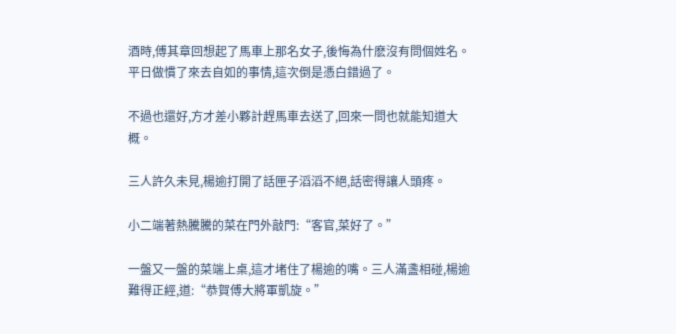酒時,傅其章回想起了馬車上那名女子,後悔為什麽沒有問個姓名。平日做慣了來去自如的事情,這次倒是憑白錯過了。

不過也還好,方才差小夥計趕馬車去送了,回來一問也就能知道大概。

三人許久未見,楊逾打開了話匣子滔滔不絕,話密得讓人頭疼。

小二端著熱騰騰的菜在門外敲門:“客官,菜好了。”

一盤又一盤的菜端上桌,這才堵住了楊逾的嘴。三人滿盞相碰,楊逾難得正經,道:“恭賀傅大將軍凱旋。”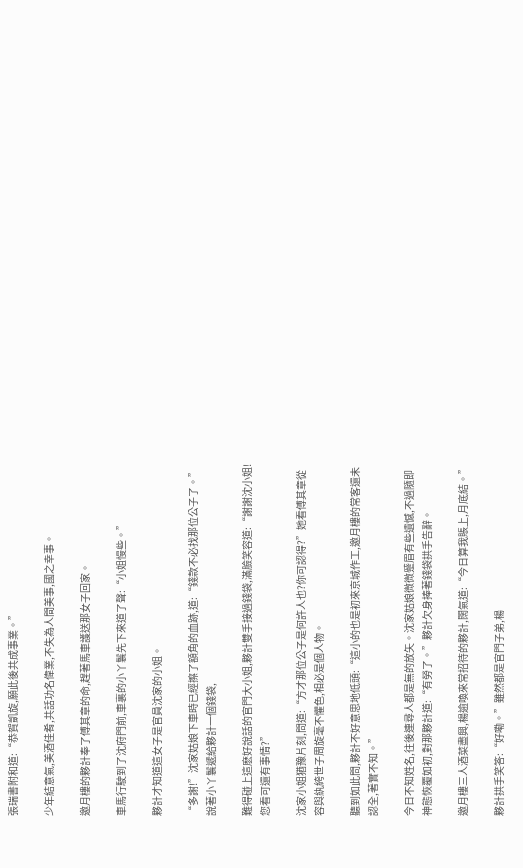張瑞書附和道:“恭賀凱旋,願此後共成事業。”

少年結意氣,美酒佳肴,共話功名偉業,不失為人間美事,國之幸事。

邀月樓的夥計奉了傅其章的命,趕著馬車護送那女子回家。

車馬行駛到了沈府門前,車裏的小丫鬟先下來道了聲:“小姐慢些。”

夥計才知道這女子是官員沈家的小姐。

“多謝!”沈家姑娘下車時已經擦了額角的血跡,道:“錢款不必找那位公子了。”說著小丫鬟遞給夥計一個錢袋,

難得碰上這麽好說話的官門大小姐,夥計雙手接過錢袋,滿臉笑容道:“謝謝沈小姐!您看可還有事情?”

沈家小姐猶豫片刻,問道:“方才那位公子是何許人也?你可認得?”她看傅其章從容與紈絝世子周旋毫不懼色,相必是個人物。

聽到如此問,夥計不好意思地低頭:“這小的也是初來京城作工,邀月樓的常客還未認全,著實不知。”

今日不知姓名,往後連尋人都是無的放矢。沈家姑娘微微蹙眉有些遺憾,不過隨即神態恢覆如初,對那夥計道:“有勞了。”夥計欠身捧著錢袋拱手告辭。

邀月樓三人酒菜盡興,楊逾喚來常招待的夥計,闊氣道:“今日算我賬上,月底結。”

夥計拱手笑答:“好嘞。”雖然都是官門子弟,楊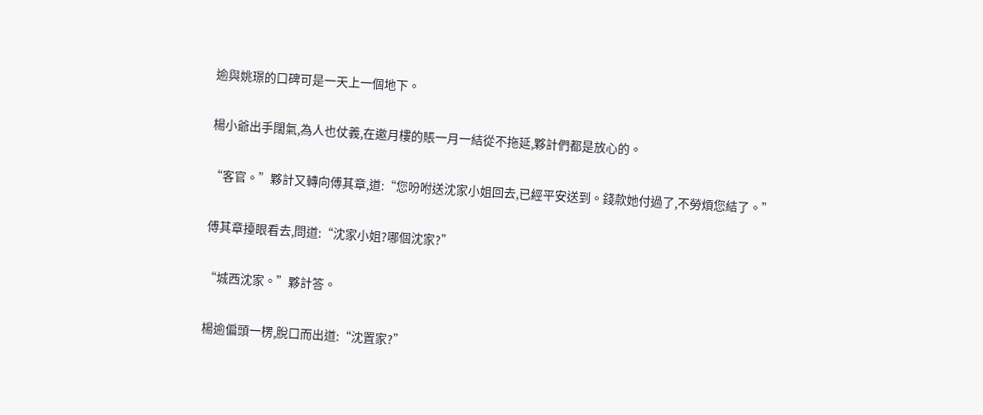逾與姚璟的口碑可是一天上一個地下。

楊小爺出手闊氣,為人也仗義,在邀月樓的賬一月一結從不拖延,夥計們都是放心的。

“客官。”夥計又轉向傅其章,道:“您吩咐送沈家小姐回去,已經平安送到。錢款她付過了,不勞煩您結了。”

傅其章擡眼看去,問道:“沈家小姐?哪個沈家?”

“城西沈家。”夥計答。

楊逾偏頭一楞,脫口而出道:“沈置家?”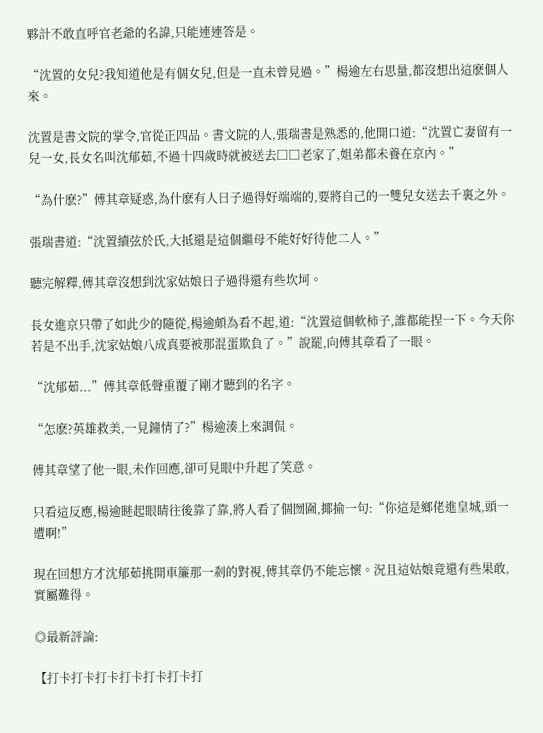夥計不敢直呼官老爺的名諱,只能連連答是。

“沈置的女兒?我知道他是有個女兒,但是一直未曾見過。”楊逾左右思量,都沒想出這麽個人來。

沈置是書文院的掌令,官從正四品。書文院的人,張瑞書是熟悉的,他開口道:“沈置亡妻留有一兒一女,長女名叫沈郁茹,不過十四歲時就被送去□□老家了,姐弟都未養在京內。”

“為什麽?”傅其章疑惑,為什麽有人日子過得好端端的,要將自己的一雙兒女送去千裏之外。

張瑞書道:“沈置續弦於氏,大抵還是這個繼母不能好好待他二人。”

聽完解釋,傅其章沒想到沈家姑娘日子過得還有些坎坷。

長女進京只帶了如此少的隨從,楊逾頗為看不起,道:“沈置這個軟柿子,誰都能捏一下。今天你若是不出手,沈家姑娘八成真要被那混蛋欺負了。”說罷,向傅其章看了一眼。

“沈郁茹...”傅其章低聲重覆了剛才聽到的名字。

“怎麽?英雄救美,一見鐘情了?”楊逾湊上來調侃。

傅其章望了他一眼,未作回應,卻可見眼中升起了笑意。

只看這反應,楊逾瞇起眼睛往後靠了靠,將人看了個囫圇,揶揄一句:“你這是鄉佬進皇城,頭一遭啊!”

現在回想方才沈郁茹挑開車簾那一剎的對視,傅其章仍不能忘懷。況且這姑娘竟還有些果敢,實屬難得。

◎最新評論:

【打卡打卡打卡打卡打卡打卡打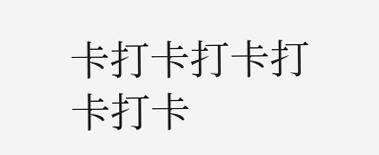卡打卡打卡打卡打卡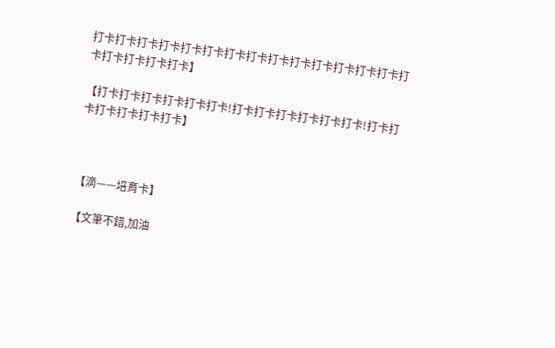打卡打卡打卡打卡打卡打卡打卡打卡打卡打卡打卡打卡打卡打卡打卡打卡打卡打卡打卡】

【打卡打卡打卡打卡打卡打卡!打卡打卡打卡打卡打卡打卡!打卡打卡打卡打卡打卡打卡】



【滴——培育卡】

【文筆不錯,加油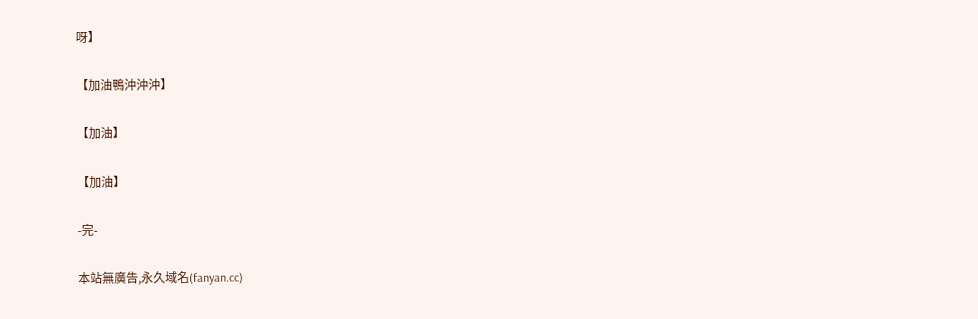呀】

【加油鴨沖沖沖】

【加油】

【加油】

-完-

本站無廣告,永久域名(fanyan.cc)